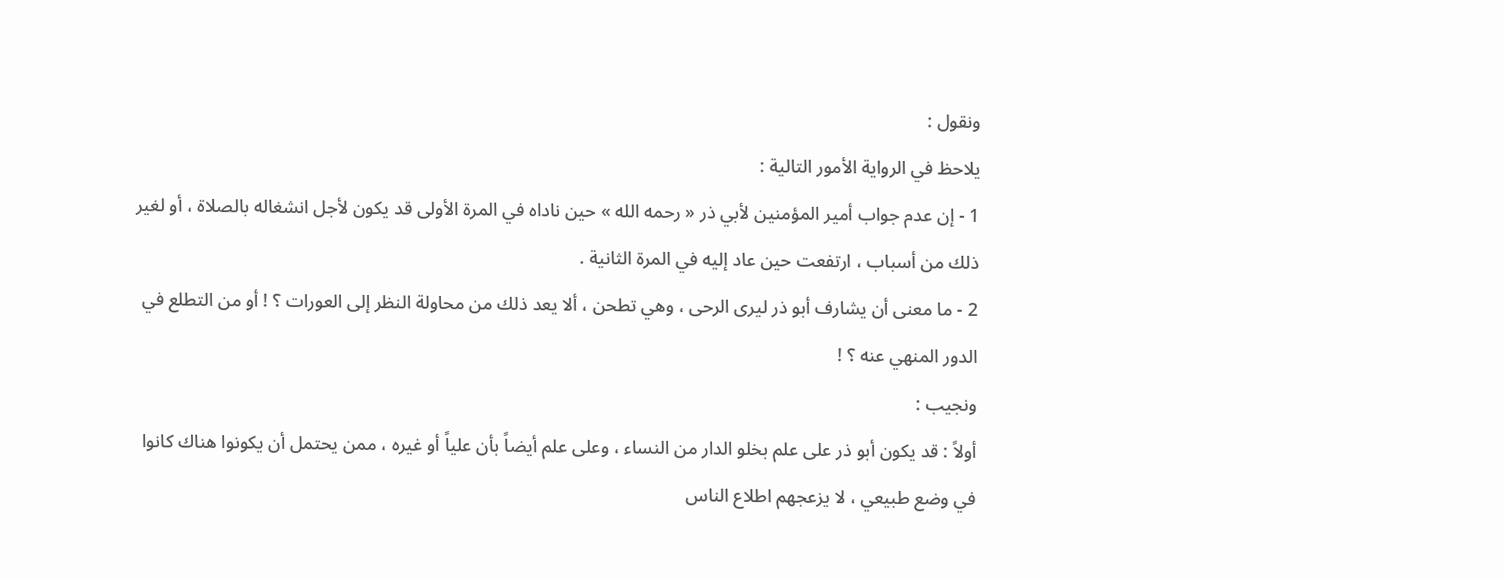ونقول :
يلاحظ في الرواية الأمور التالية :
1 - إن عدم جواب أمير المؤمنين لأبي ذر « رحمه الله » حين ناداه في المرة الأولى قد يكون لأجل انشغاله بالصلاة ، أو لغير ذلك من أسباب ، ارتفعت حين عاد إليه في المرة الثانية .
2 - ما معنى أن يشارف أبو ذر ليرى الرحى ، وهي تطحن ، ألا يعد ذلك من محاولة النظر إلى العورات ؟ ! أو من التطلع في الدور المنهي عنه ؟ !
ونجيب :
أولاً : قد يكون أبو ذر على علم بخلو الدار من النساء ، وعلى علم أيضاً بأن علياً أو غيره ، ممن يحتمل أن يكونوا هناك كانوا في وضع طبيعي ، لا يزعجهم اطلاع الناس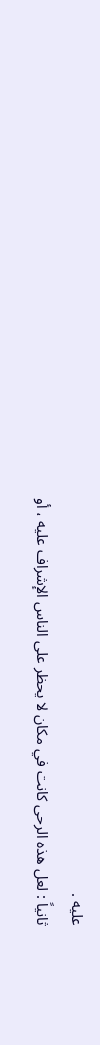عليه .
ثانياً : لعل هذه الرحى كانت في مكان لا يحظر على الناس الإشراف عليه ، أو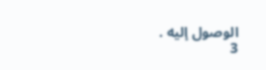الوصول إليه .
3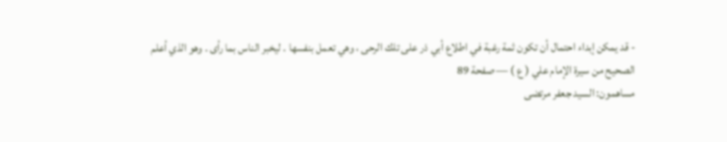- قد يمكن إبداء احتمال أن تكون ثمة رغبة في اطلاع أبي ذر على تلك الرحى ، وهي تعمل بنفسها . ليخبر الناس بما رأى . وهو الذي أعلم
الصحيح من سيرة الإمام علي ( ع ) — صفحة 89
مساهمون: السيد جعفر مرتضى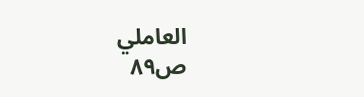العاملي
ص٨٩